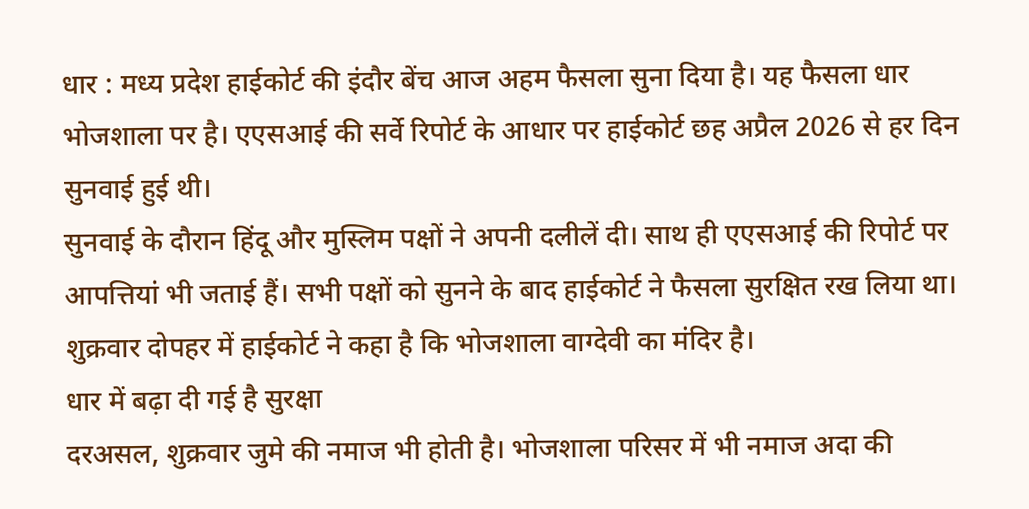धार : मध्य प्रदेश हाईकोर्ट की इंदौर बेंच आज अहम फैसला सुना दिया है। यह फैसला धार भोजशाला पर है। एएसआई की सर्वे रिपोर्ट के आधार पर हाईकोर्ट छह अप्रैल 2026 से हर दिन सुनवाई हुई थी।
सुनवाई के दौरान हिंदू और मुस्लिम पक्षों ने अपनी दलीलें दी। साथ ही एएसआई की रिपोर्ट पर आपत्तियां भी जताई हैं। सभी पक्षों को सुनने के बाद हाईकोर्ट ने फैसला सुरक्षित रख लिया था। शुक्रवार दोपहर में हाईकोर्ट ने कहा है कि भोजशाला वाग्देवी का मंदिर है।
धार में बढ़ा दी गई है सुरक्षा
दरअसल, शुक्रवार जुमे की नमाज भी होती है। भोजशाला परिसर में भी नमाज अदा की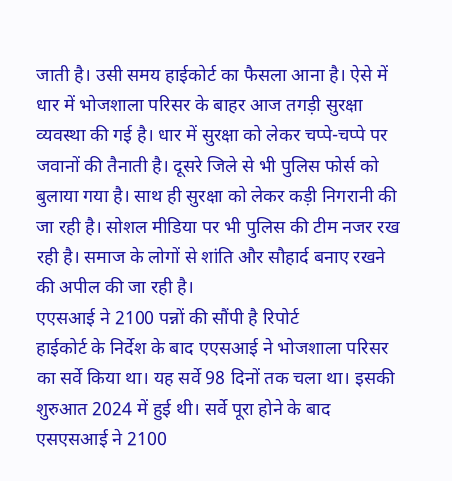जाती है। उसी समय हाईकोर्ट का फैसला आना है। ऐसे में धार में भोजशाला परिसर के बाहर आज तगड़ी सुरक्षा व्यवस्था की गई है। धार में सुरक्षा को लेकर चप्पे-चप्पे पर जवानों की तैनाती है। दूसरे जिले से भी पुलिस फोर्स को बुलाया गया है। साथ ही सुरक्षा को लेकर कड़ी निगरानी की जा रही है। सोशल मीडिया पर भी पुलिस की टीम नजर रख रही है। समाज के लोगों से शांति और सौहार्द बनाए रखने की अपील की जा रही है।
एएसआई ने 2100 पन्नों की सौंपी है रिपोर्ट
हाईकोर्ट के निर्देश के बाद एएसआई ने भोजशाला परिसर का सर्वे किया था। यह सर्वे 98 दिनों तक चला था। इसकी शुरुआत 2024 में हुई थी। सर्वे पूरा होने के बाद एसएसआई ने 2100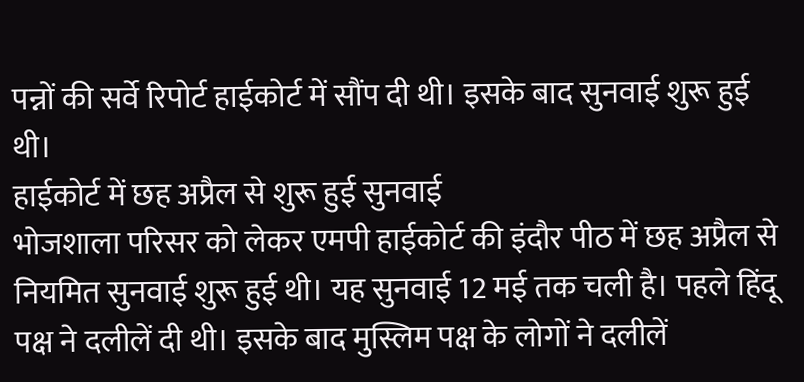पन्नों की सर्वे रिपोर्ट हाईकोर्ट में सौंप दी थी। इसके बाद सुनवाई शुरू हुई थी।
हाईकोर्ट में छह अप्रैल से शुरू हुई सुनवाई
भोजशाला परिसर को लेकर एमपी हाईकोर्ट की इंदौर पीठ में छह अप्रैल से नियमित सुनवाई शुरू हुई थी। यह सुनवाई 12 मई तक चली है। पहले हिंदू पक्ष ने दलीलें दी थी। इसके बाद मुस्लिम पक्ष के लोगों ने दलीलें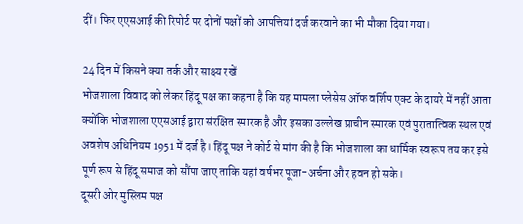दीं। फिर एएसआई की रिपोर्ट पर दोनों पक्षों को आपत्तियां दर्ज करवाने का भी मौका दिया गया।

24 दिन में किसने क्या तर्क और साक्ष्य रखें
भोजशाला विवाद को लेकर हिंदू पक्ष का कहना है कि यह मामला प्लेसेस ऑफ वर्शिप एक्ट के दायरे में नहीं आता क्योंकि भोजशाला एएसआई द्वारा संरक्षित स्मारक है और इसका उल्लेख प्राचीन स्मारक एवं पुरातात्विक स्थल एवं अवशेष अधिनियम 1951 में दर्ज है। हिंदू पक्ष ने कोर्ट से मांग की है कि भोजशाला का धार्मिक स्वरूप तय कर इसे पूर्ण रूप से हिंदू समाज को सौंपा जाए ताकि यहां वर्षभर पूजा-अर्चना और हवन हो सके।
दूसरी ओर मुस्लिम पक्ष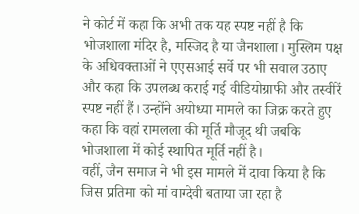ने कोर्ट में कहा कि अभी तक यह स्पष्ट नहीं है कि भोजशाला मंदिर है, मस्जिद है या जैनशाला। मुस्लिम पक्ष के अधिवक्ताओं ने एएसआई सर्वे पर भी सवाल उठाए और कहा कि उपलब्ध कराई गई वीडियोग्राफी और तस्वीरें स्पष्ट नहीं हैं। उन्होंने अयोध्या मामले का जिक्र करते हुए कहा कि वहां रामलला की मूर्ति मौजूद थी जबकि भोजशाला में कोई स्थापित मूर्ति नहीं है।
वहीं, जैन समाज ने भी इस मामले में दावा किया है कि जिस प्रतिमा को मां वाग्देवी बताया जा रहा है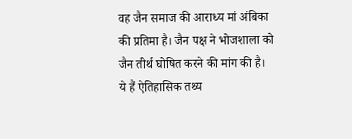वह जैन समाज की आराध्य मां अंबिका की प्रतिमा है। जैन पक्ष ने भोजशाला को जैन तीर्थ घोषित करने की मांग की है।
ये हैं ऐतिहासिक तथ्य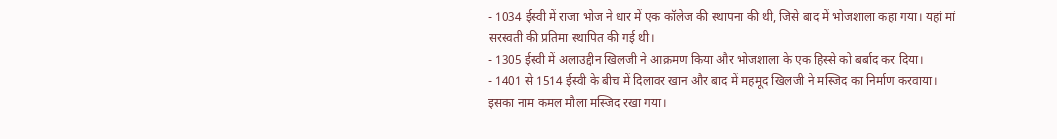- 1034 ईस्वी में राजा भोज ने धार में एक कॉलेज की स्थापना की थी, जिसे बाद में भोजशाला कहा गया। यहां मां सरस्वती की प्रतिमा स्थापित की गई थी।
- 1305 ईस्वी में अलाउद्दीन खिलजी ने आक्रमण किया और भोजशाला के एक हिस्से को बर्बाद कर दिया।
- 1401 से 1514 ईस्वी के बीच में दिलावर खान और बाद में महमूद खिलजी ने मस्जिद का निर्माण करवाया। इसका नाम कमल मौला मस्जिद रखा गया।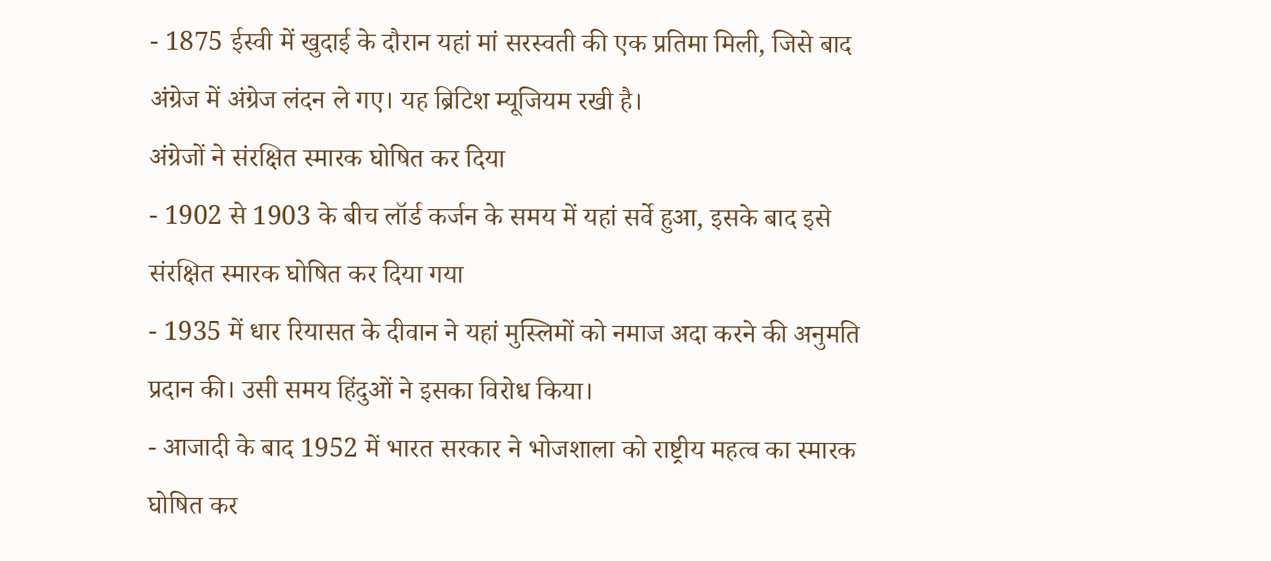- 1875 ईस्वी में खुदाई के दौरान यहां मां सरस्वती की एक प्रतिमा मिली, जिसे बाद अंग्रेज में अंग्रेज लंदन ले गए। यह ब्रिटिश म्यूजियम रखी है।
अंग्रेजों ने संरक्षित स्मारक घोषित कर दिया
- 1902 से 1903 के बीच लॉर्ड कर्जन के समय में यहां सर्वे हुआ, इसके बाद इसे संरक्षित स्मारक घोषित कर दिया गया
- 1935 में धार रियासत के दीवान ने यहां मुस्लिमों को नमाज अदा करने की अनुमति प्रदान की। उसी समय हिंदुओं ने इसका विरोध किया।
- आजादी के बाद 1952 में भारत सरकार ने भोजशाला को राष्ट्रीय महत्व का स्मारक घोषित कर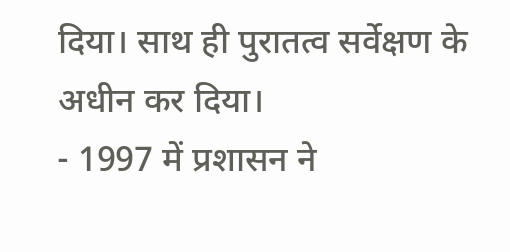दिया। साथ ही पुरातत्व सर्वेक्षण के अधीन कर दिया।
- 1997 में प्रशासन ने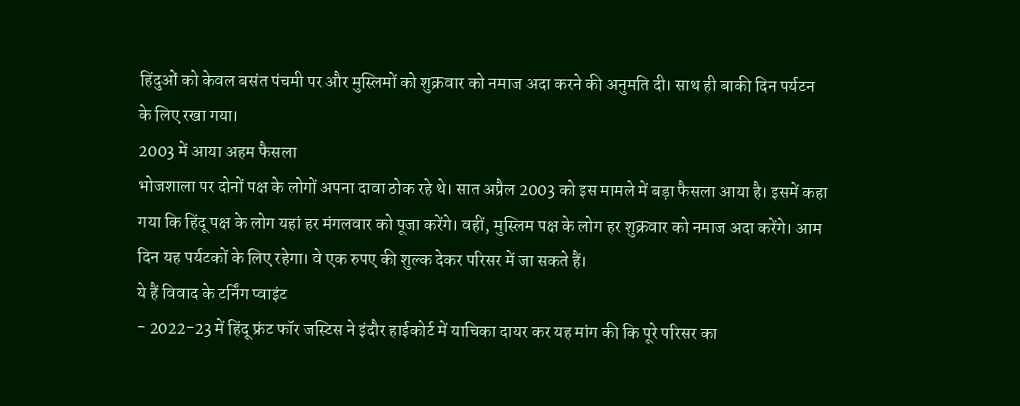हिंदुओं को केवल बसंत पंचमी पर और मुस्लिमों को शुक्रवार को नमाज अदा करने की अनुमति दी। साथ ही बाकी दिन पर्यटन के लिए रखा गया।
2003 में आया अहम फैसला
भोजशाला पर दोनों पक्ष के लोगों अपना दावा ठोक रहे थे। सात अप्रैल 2003 को इस मामले में बड़ा फैसला आया है। इसमें कहा गया कि हिंदू पक्ष के लोग यहां हर मंगलवार को पूजा करेंगे। वहीं, मुस्लिम पक्ष के लोग हर शुक्रवार को नमाज अदा करेंगे। आम दिन यह पर्यटकों के लिए रहेगा। वे एक रुपए की शुल्क देकर परिसर में जा सकते हैं।
ये हैं विवाद के टर्निंग प्वाइंट
- 2022-23 में हिंदू फ्रंट फॉर जस्टिस ने इंदौर हाईकोर्ट में याचिका दायर कर यह मांग की कि पूरे परिसर का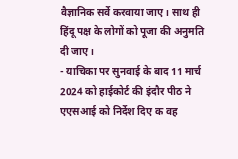वैज्ञानिक सर्वे करवाया जाए। साथ ही हिंदू पक्ष के लोगों को पूजा की अनुमति दी जाए।
- याचिका पर सुनवाई के बाद 11 मार्च 2024 को हाईकोर्ट की इंदौर पीठ ने एएसआई को निर्देश दिए क वह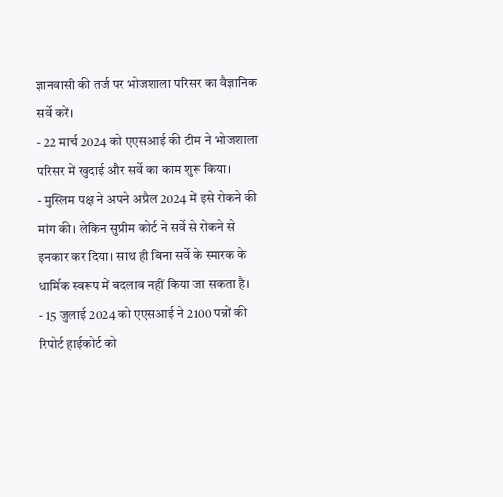ज्ञानवासी की तर्ज पर भोजशाला परिसर का वैज्ञानिक सर्वे करें।
- 22 मार्च 2024 को एएसआई की टीम ने भोजशाला परिसर में खुदाई और सर्वे का काम शुरू किया।
- मुस्लिम पक्ष ने अपने अप्रैल 2024 में इसे रोकने की मांग की। लेकिन सुप्रीम कोर्ट ने सर्वे से रोकने से इनकार कर दिया। साथ ही बिना सर्वे के स्मारक के धार्मिक स्वरूप में बदलाव नहीं किया जा सकता है।
- 15 जुलाई 2024 को एएसआई ने 2100 पन्नों की रिपोर्ट हाईकोर्ट को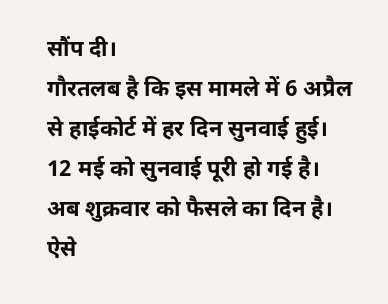सौंप दी।
गौरतलब है कि इस मामले में 6 अप्रैल से हाईकोर्ट में हर दिन सुनवाई हुई। 12 मई को सुनवाई पूरी हो गई है। अब शुक्रवार को फैसले का दिन है। ऐसे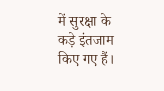में सुरक्षा के कड़े इंतजाम किए गए हैं।